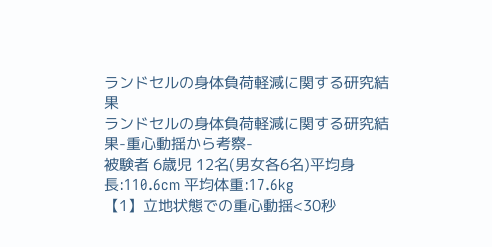ランドセルの身体負荷軽減に関する研究結果
ランドセルの身体負荷軽減に関する研究結果-重心動揺から考察-
被験者 6歳児 12名(男女各6名)平均身長:110.6cm 平均体重:17.6kg
【1】立地状態での重心動揺<30秒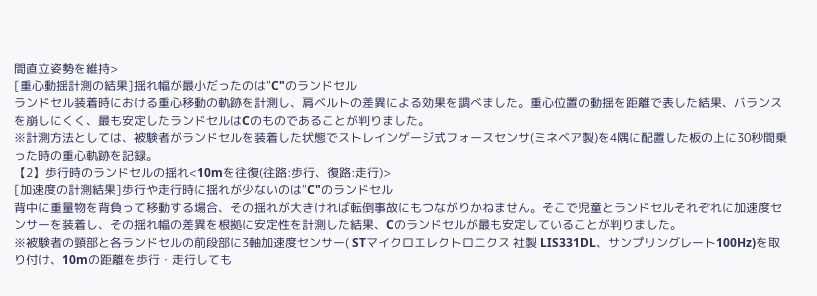間直立姿勢を維持>
[重心動揺計測の結果]揺れ幅が最小だったのは"C"のランドセル
ランドセル装着時における重心移動の軌跡を計測し、肩ベルトの差異による効果を調べました。重心位置の動揺を距離で表した結果、バランスを崩しにくく、最も安定したランドセルはCのものであることが判りました。
※計測方法としては、被験者がランドセルを装着した状態でストレインゲージ式フォースセンサ(ミネベア製)を4隅に配置した板の上に30秒間乗った時の重心軌跡を記録。
【2】歩行時のランドセルの揺れ<10mを往復(往路:歩行、復路:走行)>
[加速度の計測結果]歩行や走行時に揺れが少ないのは"C"のランドセル
背中に重量物を背負って移動する場合、その揺れが大きければ転倒事故にもつながりかねません。そこで児童とランドセルそれぞれに加速度センサーを装着し、その揺れ幅の差異を根拠に安定性を計測した結果、Cのランドセルが最も安定していることが判りました。
※被験者の頸部と各ランドセルの前段部に3軸加速度センサー( STマイクロエレクトロニクス 社製 LIS331DL、サンプリングレート100Hz)を取り付け、10mの距離を歩行・走行しても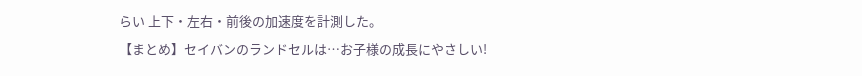らい 上下・左右・前後の加速度を計測した。
【まとめ】セイバンのランドセルは…お子様の成長にやさしい!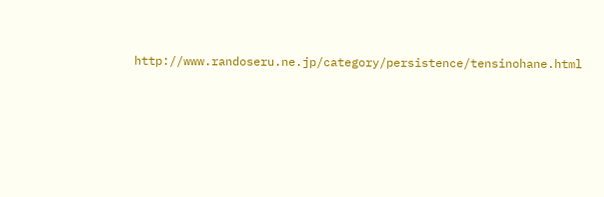http://www.randoseru.ne.jp/category/persistence/tensinohane.html